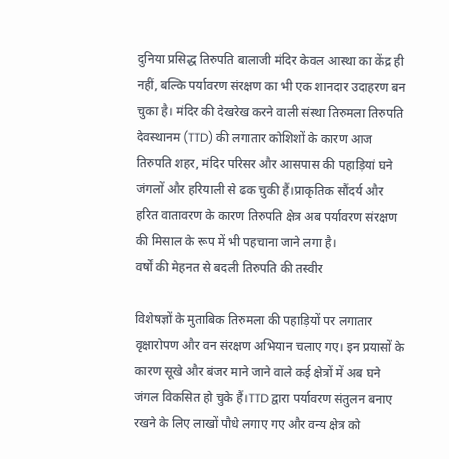दुनिया प्रसिद्ध तिरुपति बालाजी मंदिर केवल आस्था का केंद्र ही नहीं, बल्कि पर्यावरण संरक्षण का भी एक शानदार उदाहरण बन चुका है। मंदिर की देखरेख करने वाली संस्था तिरुमला तिरुपति देवस्थानम (TTD) की लगातार कोशिशों के कारण आज तिरुपति शहर, मंदिर परिसर और आसपास की पहाड़ियां घने जंगलों और हरियाली से ढक चुकी हैं।प्राकृतिक सौंदर्य और हरित वातावरण के कारण तिरुपति क्षेत्र अब पर्यावरण संरक्षण की मिसाल के रूप में भी पहचाना जाने लगा है।
वर्षों की मेहनत से बदली तिरुपति की तस्वीर

विशेषज्ञों के मुताबिक तिरुमला की पहाड़ियों पर लगातार वृक्षारोपण और वन संरक्षण अभियान चलाए गए। इन प्रयासों के कारण सूखे और बंजर माने जाने वाले कई क्षेत्रों में अब घने जंगल विकसित हो चुके हैं।TTD द्वारा पर्यावरण संतुलन बनाए रखने के लिए लाखों पौधे लगाए गए और वन्य क्षेत्र को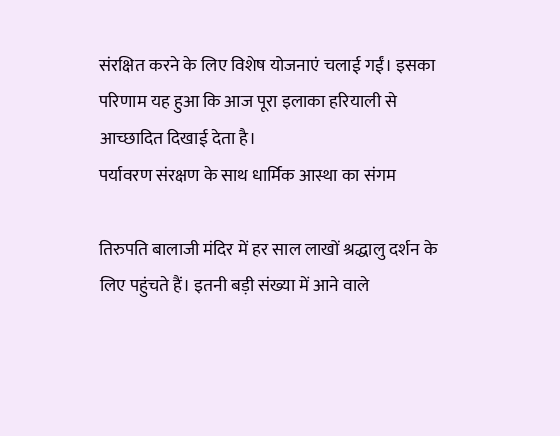संरक्षित करने के लिए विशेष योजनाएं चलाई गईं। इसका परिणाम यह हुआ कि आज पूरा इलाका हरियाली से आच्छादित दिखाई देता है।
पर्यावरण संरक्षण के साथ धार्मिक आस्था का संगम

तिरुपति बालाजी मंदिर में हर साल लाखों श्रद्धालु दर्शन के लिए पहुंचते हैं। इतनी बड़ी संख्या में आने वाले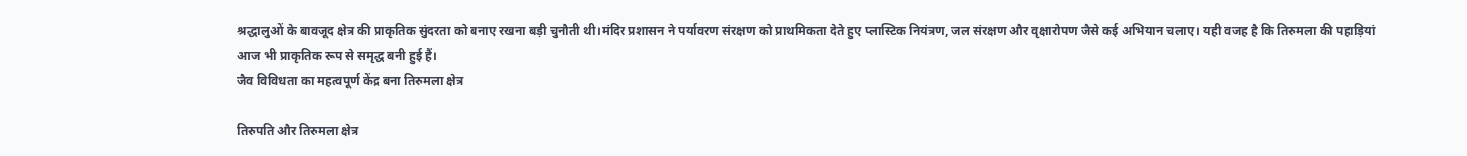श्रद्धालुओं के बावजूद क्षेत्र की प्राकृतिक सुंदरता को बनाए रखना बड़ी चुनौती थी।मंदिर प्रशासन ने पर्यावरण संरक्षण को प्राथमिकता देते हुए प्लास्टिक नियंत्रण, जल संरक्षण और वृक्षारोपण जैसे कई अभियान चलाए। यही वजह है कि तिरुमला की पहाड़ियां आज भी प्राकृतिक रूप से समृद्ध बनी हुई हैं।
जैव विविधता का महत्वपूर्ण केंद्र बना तिरुमला क्षेत्र

तिरुपति और तिरुमला क्षेत्र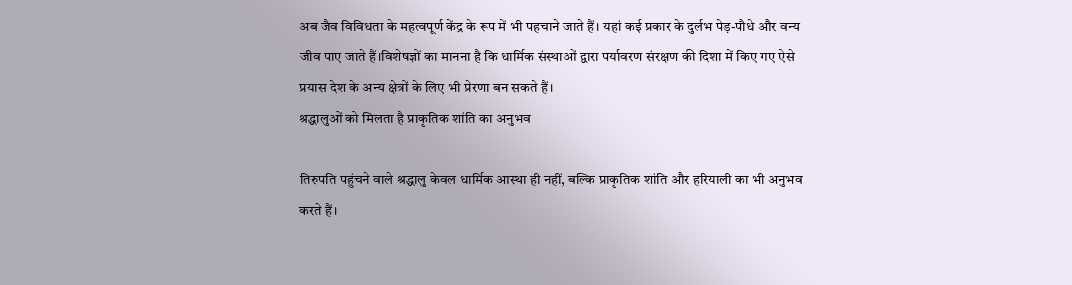अब जैव विविधता के महत्वपूर्ण केंद्र के रूप में भी पहचाने जाते हैं। यहां कई प्रकार के दुर्लभ पेड़-पौधे और वन्य जीव पाए जाते हैं।विशेषज्ञों का मानना है कि धार्मिक संस्थाओं द्वारा पर्यावरण संरक्षण की दिशा में किए गए ऐसे प्रयास देश के अन्य क्षेत्रों के लिए भी प्रेरणा बन सकते हैं।
श्रद्धालुओं को मिलता है प्राकृतिक शांति का अनुभव

तिरुपति पहुंचने वाले श्रद्धालु केवल धार्मिक आस्था ही नहीं, बल्कि प्राकृतिक शांति और हरियाली का भी अनुभव करते हैं।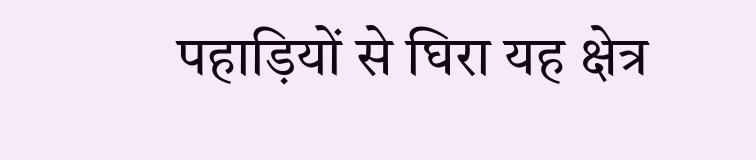पहाड़ियों से घिरा यह क्षेत्र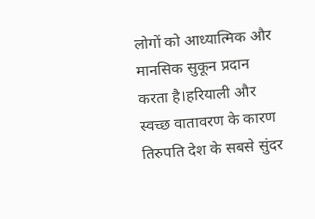लोगों को आध्यात्मिक और मानसिक सुकून प्रदान करता है।हरियाली और स्वच्छ वातावरण के कारण तिरुपति देश के सबसे सुंदर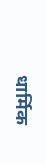धार्मिक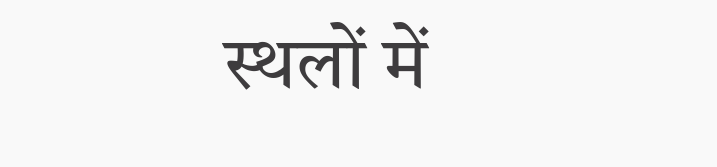स्थलों में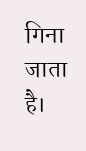गिना जाता है।